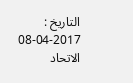التاريخ : 2017-04-08
الاتحاد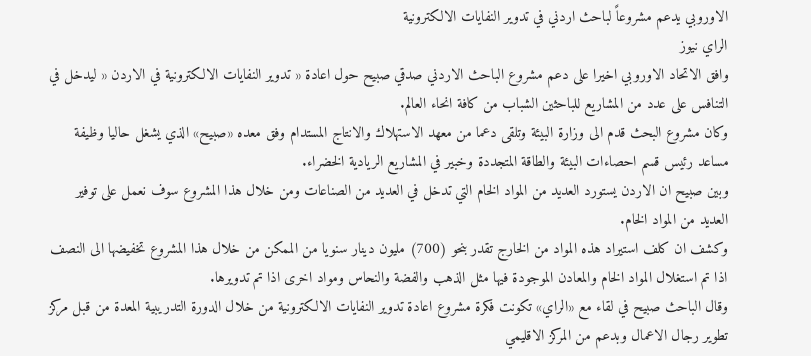الاوروبي يدعم مشروعاً لباحث اردني في تدوير النفايات الالكترونية
الراي نيوز
وافق الاتحاد الاوروبي اخيرا على دعم مشروع الباحث الاردني صدقي صبيح حول اعادة « تدوير النفايات الالكترونية في الاردن « ليدخل في التنافس على عدد من المشاريع للباحثين الشباب من كافة انحاء العالم.
وكان مشروع البحث قدم الى وزارة البيئة وتلقى دعما من معهد الاستهلاك والانتاج المستدام وفق معده «صبيح» الذي يشغل حاليا وظيفة مساعد رئيس قسم احصاءات البيئة والطاقة المتجددة وخبير في المشاريع الريادية الخضراء.
وبين صبيح ان الاردن يستورد العديد من المواد الخام التي تدخل في العديد من الصناعات ومن خلال هذا المشروع سوف نعمل على توفير العديد من المواد الخام.
وكشف ان كلف استيراد هذه المواد من الخارج تقدر بنحو (700) مليون دينار سنويا من الممكن من خلال هذا المشروع تخفيضها الى النصف اذا تم استغلال المواد الخام والمعادن الموجودة فيها مثل الذهب والفضة والنحاس ومواد اخرى اذا تم تدويرها.
وقال الباحث صبيح في لقاء مع «الراي» تكونت فكرة مشروع اعادة تدوير النفايات الالكترونية من خلال الدورة التدريبية المعدة من قبل مركز تطوير رجال الاعمال وبدعم من المركز الاقليمي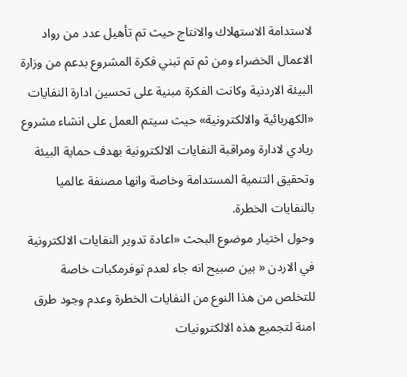لاستدامة الاستهلاك والانتاج حيث تم تأهيل عدد من رواد الاعمال الخضراء ومن ثم تم تبني فكرة المشروع بدعم من وزارة البيئة الاردنية وكانت الفكرة مبنية على تحسين ادارة النفايات «الكهربائية والالكترونية» حيث سيتم العمل على انشاء مشروع ريادي لادارة ومراقبة النفايات الالكترونية بهدف حماية البيئة وتحقيق التنمية المستدامة وخاصة وانها مصنفة عالميا بالنفايات الخطرة.
وحول اختيار موضوع البحث «اعادة تدوير النفايات الالكترونية في الاردن « بين صبيح انه جاء لعدم توفرمكبات خاصة للتخلص من هذا النوع من النفايات الخطرة وعدم وجود طرق امنة لتجميع هذه الالكترونيات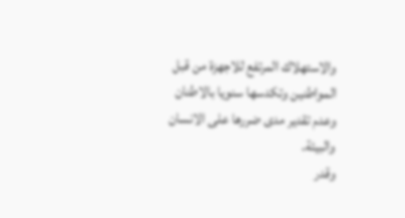والاستهلاك المرتفع للاجهزة من قبل المواطنين وتكدسها سنويا بالاطنان وعدم تقدير مدى ضررها على الانسان والبيئة.
وقدر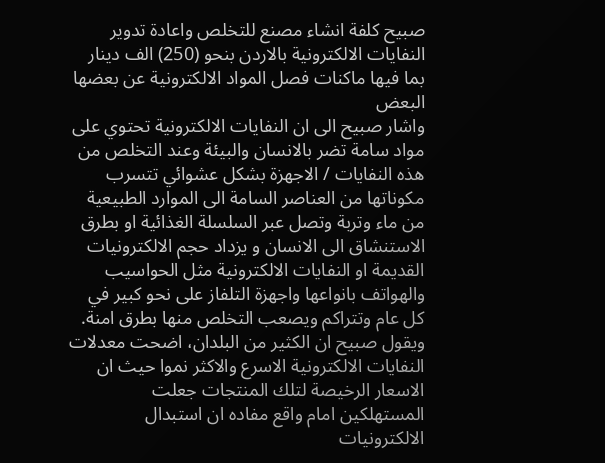صبيح كلفة انشاء مصنع للتخلص واعادة تدوير النفايات الالكترونية بالاردن بنحو (250) الف دينار بما فيها ماكنات فصل المواد الالكترونية عن بعضها البعض
واشار صبيح الى ان النفايات الالكترونية تحتوي على مواد سامة تضر بالانسان والبيئة وعند التخلص من هذه النفايات / الاجهزة بشكل عشوائي تتسرب مكوناتها من العناصر السامة الى الموارد الطبيعية من ماء وتربة وتصل عبر السلسلة الغذائية او بطرق الاستنشاق الى الانسان و يزداد حجم الالكترونيات القديمة او النفايات الالكترونية مثل الحواسيب والهواتف بانواعها واجهزة التلفاز على نحو كبير في كل عام وتتراكم ويصعب التخلص منها بطرق امنة.
ويقول صبيح ان الكثير من البلدان، اضحت معدلات النفايات الالكترونية الاسرع والاكثر نموا حيث ان الاسعار الرخيصة لتلك المنتجات جعلت المستهلكين امام واقع مفاده ان استبدال الالكترونيات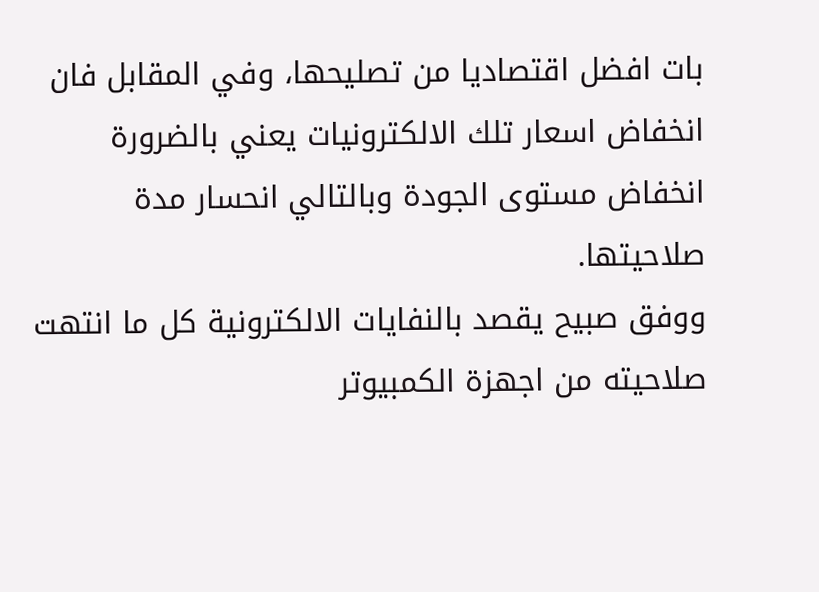بات افضل اقتصاديا من تصليحها، وفي المقابل فان انخفاض اسعار تلك الالكترونيات يعني بالضرورة انخفاض مستوى الجودة وبالتالي انحسار مدة صلاحيتها.
ووفق صبيح يقصد بالنفايات الالكترونية كل ما انتهت صلاحيته من اجهزة الكمبيوتر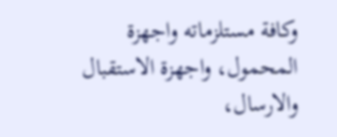وكافة مستلزماته واجهزة المحمول، واجهزة الاستقبال والارسال،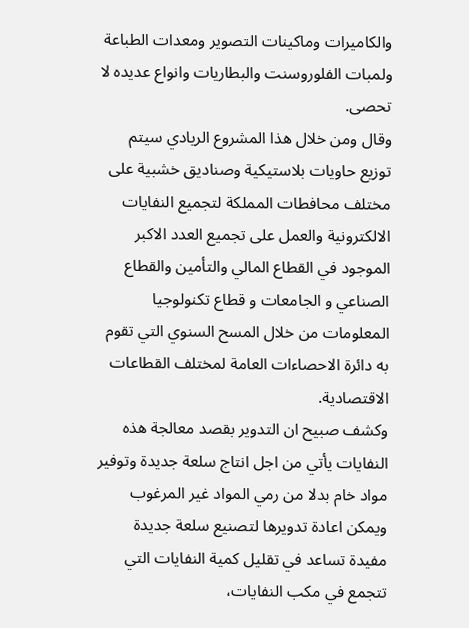والكاميرات وماكينات التصوير ومعدات الطباعة ولمبات الفلوروسنت والبطاريات وانواع عديده لا تحصى.
وقال ومن خلال هذا المشروع الريادي سيتم توزيع حاويات بلاستيكية وصناديق خشبية على مختلف محافطات المملكة لتجميع النفايات الالكترونية والعمل على تجميع العدد الاكبر الموجود في القطاع المالي والتأمين والقطاع الصناعي و الجامعات و قطاع تكنولوجيا المعلومات من خلال المسح السنوي التي تقوم به دائرة الاحصاءات العامة لمختلف القطاعات الاقتصادية.
وكشف صبيح ان التدوير بقصد معالجة هذه النفايات يأتي من اجل انتاج سلعة جديدة وتوفير مواد خام بدلا من رمي المواد غير المرغوب ويمكن اعادة تدويرها لتصنيع سلعة جديدة مفيدة تساعد في تقليل كمية النفايات التي تتجمع في مكب النفايات،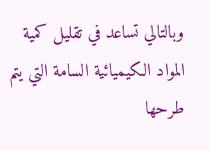وبالتالي تساعد في تقليل كمية المواد الكيميائية السامة التي يتم طرحها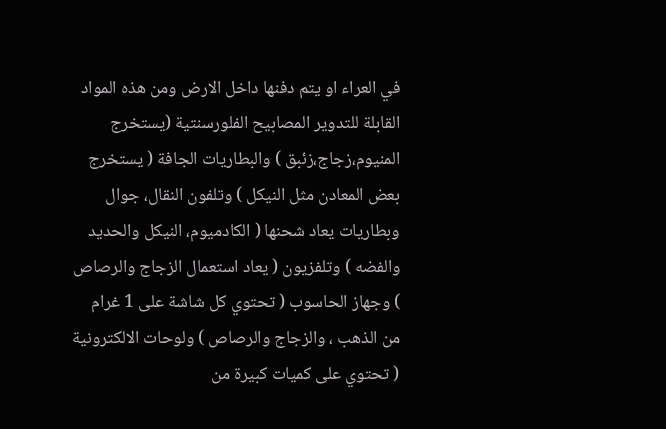في العراء او يتم دفنها داخل الارض ومن هذه المواد القابلة للتدوير المصابيح الفلورسنتية (يستخرج المنيوم،زجاج،زئبق ) والبطاريات الجافة ( يستخرج بعض المعادن مثل النيكل ) وتلفون النقال، جوال وبطاريات يعاد شحنها ( الكادميوم، النيكل والحديد والفضه ) وتلفزيون ( يعاد استعمال الزجاج والرصاص ) وجهاز الحاسوب ( تحتوي كل شاشة على 1 غرام من الذهب ، والزجاج والرصاص ) ولوحات الالكترونية ( تحتوي على كميات كبيرة من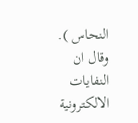النحاس ).
وقال ان النفايات الالكترونية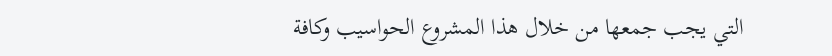التي يجب جمعها من خلال هذا المشروع الحواسيب وكافة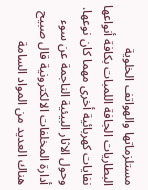مستلزماتها والهواتف الخلوية البطاريات الجافة اللمبات بكافة أنواعها نفايات كهربائية أخرى مهما كان نوعها.
وحول الاثار البيئية الناجمة عن سوء أدارة المخلفات الالكترونية قال صبيح هناك العديد من المواد السامة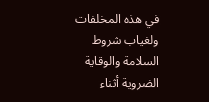في هذه المخلفات ولغياب شروط السلامة والوقاية الضروية أثناء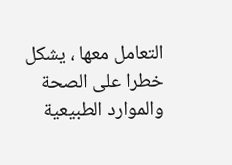التعامل معها ، يشكل خطرا على الصحة والموارد الطبيعية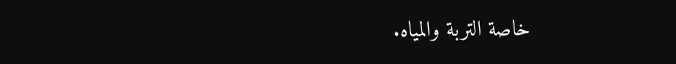خاصة التربة والمياه.